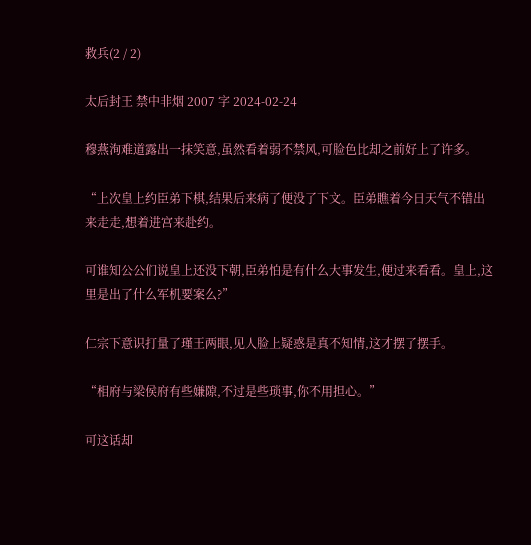救兵(2 / 2)

太后封王 禁中非烟 2007 字 2024-02-24

穆燕洵难道露出一抹笑意,虽然看着弱不禁风,可脸色比却之前好上了许多。

“上次皇上约臣弟下棋,结果后来病了便没了下文。臣弟瞧着今日天气不错出来走走,想着进宫来赴约。

可谁知公公们说皇上还没下朝,臣弟怕是有什么大事发生,便过来看看。皇上,这里是出了什么军机要案么?”

仁宗下意识打量了瑾王两眼,见人脸上疑惑是真不知情,这才摆了摆手。

“相府与梁侯府有些嫌隙,不过是些琐事,你不用担心。”

可这话却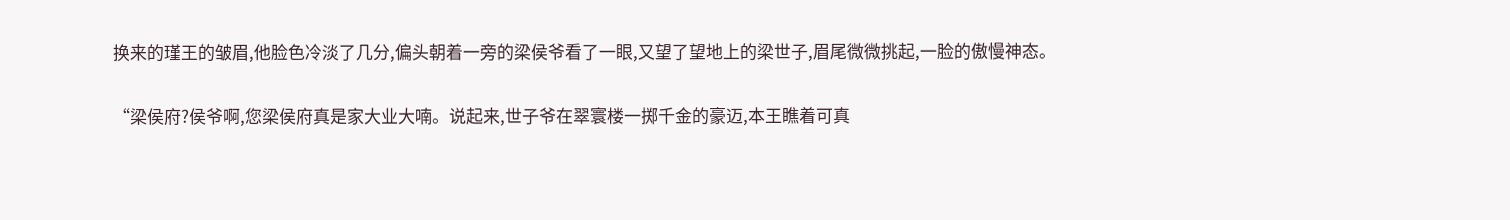换来的瑾王的皱眉,他脸色冷淡了几分,偏头朝着一旁的梁侯爷看了一眼,又望了望地上的梁世子,眉尾微微挑起,一脸的傲慢神态。

“梁侯府?侯爷啊,您梁侯府真是家大业大喃。说起来,世子爷在翠寰楼一掷千金的豪迈,本王瞧着可真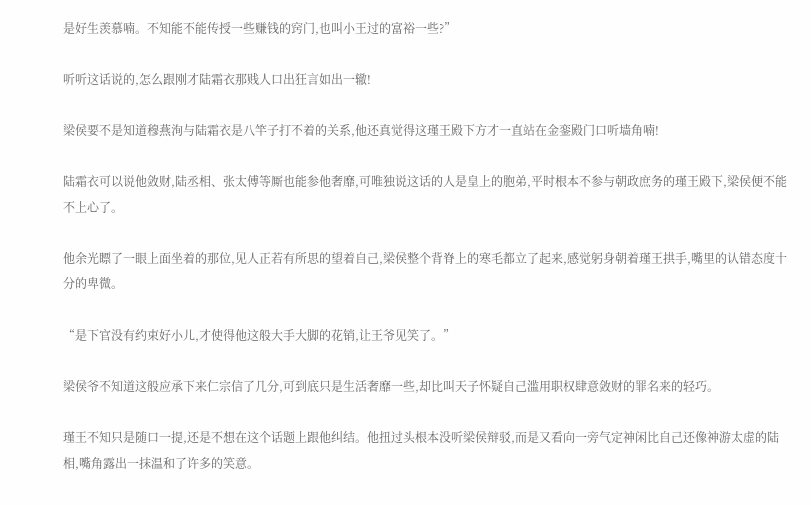是好生羡慕喃。不知能不能传授一些赚钱的窍门,也叫小王过的富裕一些?”

听听这话说的,怎么跟刚才陆霜衣那贱人口出狂言如出一辙!

梁侯要不是知道穆燕洵与陆霜衣是八竿子打不着的关系,他还真觉得这瑾王殿下方才一直站在金銮殿门口听墙角喃!

陆霜衣可以说他敛财,陆丞相、张太傅等厮也能参他奢靡,可唯独说这话的人是皇上的胞弟,平时根本不参与朝政庶务的瑾王殿下,梁侯便不能不上心了。

他余光瞟了一眼上面坐着的那位,见人正若有所思的望着自己,梁侯整个背脊上的寒毛都立了起来,感觉躬身朝着瑾王拱手,嘴里的认错态度十分的卑微。

“是下官没有约束好小儿,才使得他这般大手大脚的花销,让王爷见笑了。”

梁侯爷不知道这般应承下来仁宗信了几分,可到底只是生活奢靡一些,却比叫天子怀疑自己滥用职权肆意敛财的罪名来的轻巧。

瑾王不知只是随口一提,还是不想在这个话题上跟他纠结。他扭过头根本没听梁侯辩驳,而是又看向一旁气定神闲比自己还像神游太虚的陆相,嘴角露出一抹温和了许多的笑意。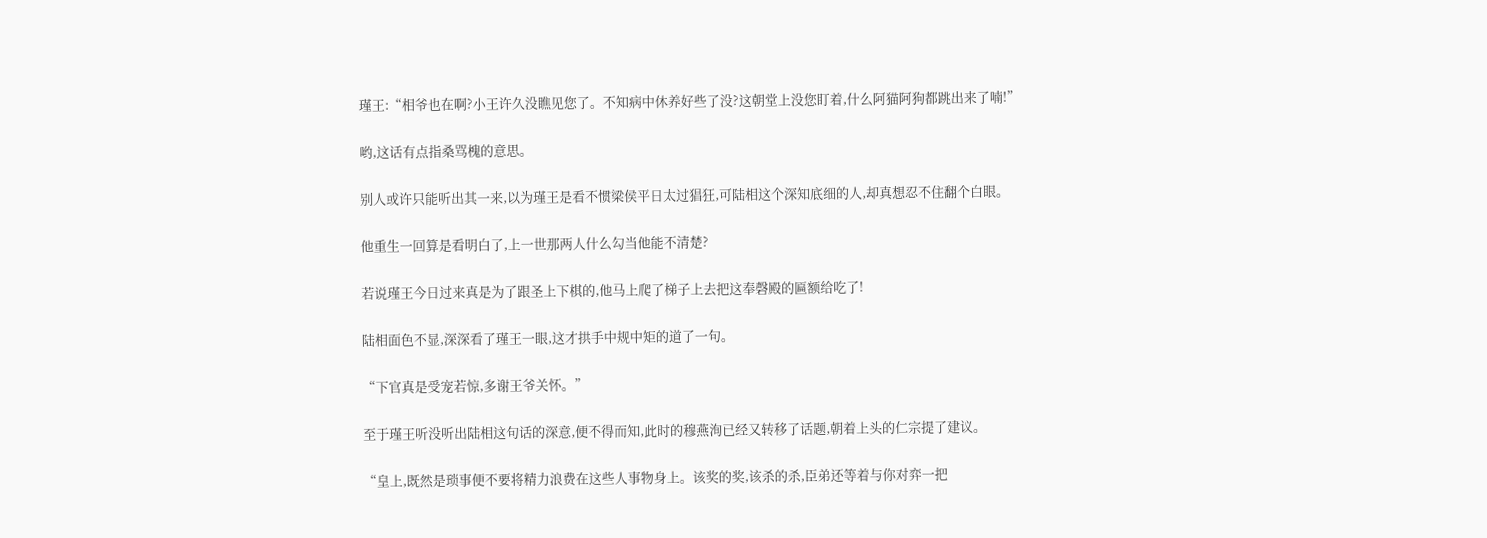瑾王:“相爷也在啊?小王许久没瞧见您了。不知病中休养好些了没?这朝堂上没您盯着,什么阿猫阿狗都跳出来了喃!”

哟,这话有点指桑骂槐的意思。

别人或许只能听出其一来,以为瑾王是看不惯梁侯平日太过猖狂,可陆相这个深知底细的人,却真想忍不住翻个白眼。

他重生一回算是看明白了,上一世那两人什么勾当他能不清楚?

若说瑾王今日过来真是为了跟圣上下棋的,他马上爬了梯子上去把这奉磬殿的匾额给吃了!

陆相面色不显,深深看了瑾王一眼,这才拱手中规中矩的道了一句。

“下官真是受宠若惊,多谢王爷关怀。”

至于瑾王听没听出陆相这句话的深意,便不得而知,此时的穆燕洵已经又转移了话题,朝着上头的仁宗提了建议。

“皇上,既然是琐事便不要将精力浪费在这些人事物身上。该奖的奖,该杀的杀,臣弟还等着与你对弈一把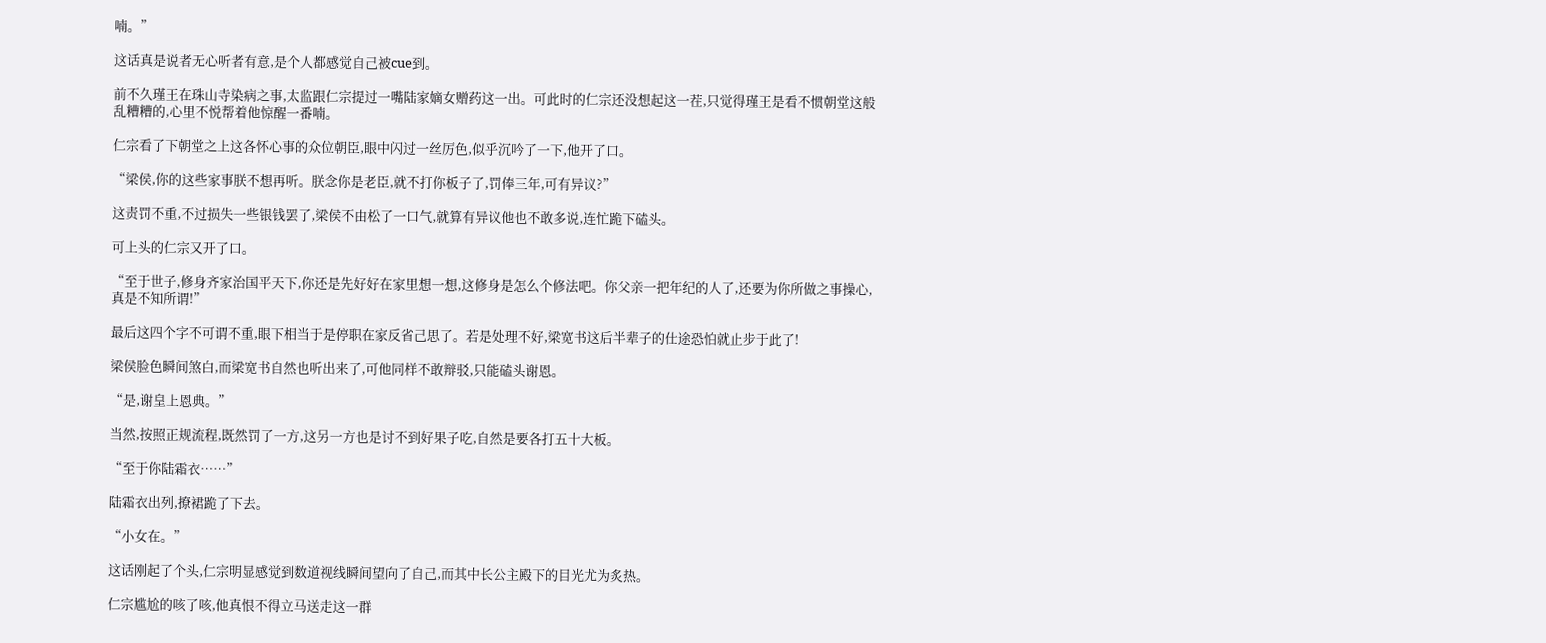喃。”

这话真是说者无心听者有意,是个人都感觉自己被cue到。

前不久瑾王在珠山寺染病之事,太监跟仁宗提过一嘴陆家嫡女赠药这一出。可此时的仁宗还没想起这一茬,只觉得瑾王是看不惯朝堂这般乱糟糟的,心里不悦帮着他惊醒一番喃。

仁宗看了下朝堂之上这各怀心事的众位朝臣,眼中闪过一丝厉色,似乎沉吟了一下,他开了口。

“梁侯,你的这些家事朕不想再听。朕念你是老臣,就不打你板子了,罚俸三年,可有异议?”

这责罚不重,不过损失一些银钱罢了,梁侯不由松了一口气,就算有异议他也不敢多说,连忙跪下磕头。

可上头的仁宗又开了口。

“至于世子,修身齐家治国平天下,你还是先好好在家里想一想,这修身是怎么个修法吧。你父亲一把年纪的人了,还要为你所做之事操心,真是不知所谓!”

最后这四个字不可谓不重,眼下相当于是停职在家反省己思了。若是处理不好,梁宽书这后半辈子的仕途恐怕就止步于此了!

梁侯脸色瞬间煞白,而梁宽书自然也听出来了,可他同样不敢辩驳,只能磕头谢恩。

“是,谢皇上恩典。”

当然,按照正规流程,既然罚了一方,这另一方也是讨不到好果子吃,自然是要各打五十大板。

“至于你陆霜衣……”

陆霜衣出列,撩裙跪了下去。

“小女在。”

这话刚起了个头,仁宗明显感觉到数道视线瞬间望向了自己,而其中长公主殿下的目光尤为炙热。

仁宗尴尬的咳了咳,他真恨不得立马送走这一群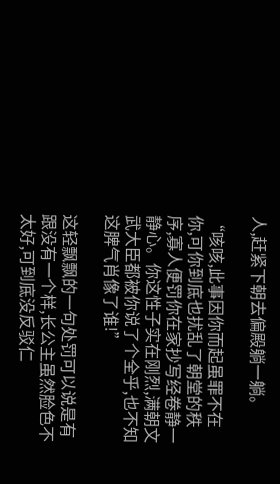人,赶紧下朝去偏殿躺一躺。

“咳咳,此事因你而起虽罪不在你,可你到底也扰乱了朝堂的秩序,寡人便罚你在家抄写经卷静一静心。你这性子实在刚烈,满朝文武大臣都被你说了个全乎,也不知这脾气肖像了谁!”

这轻飘飘的一句处罚可以说是有跟没有一个样,长公主虽然脸色不太好,可到底没反驳仁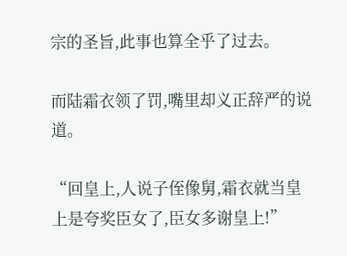宗的圣旨,此事也算全乎了过去。

而陆霜衣领了罚,嘴里却义正辞严的说道。

“回皇上,人说子侄像舅,霜衣就当皇上是夸奖臣女了,臣女多谢皇上!”